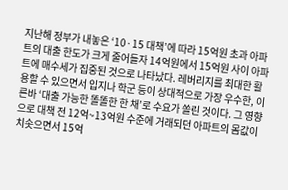지난해 정부가 내놓은 ‘10·15 대책’에 따라 15억원 초과 아파트의 대출 한도가 크게 줄어들자 14억원에서 15억원 사이 아파트에 매수세가 집중된 것으로 나타났다. 레버리지를 최대한 활용할 수 있으면서 입지나 학군 등이 상대적으로 가장 우수한, 이른바 ‘대출 가능한 똘똘한 한 채’로 수요가 쏠린 것이다. 그 영향으로 대책 전 12억~13억원 수준에 거래되던 아파트의 몸값이 치솟으면서 15억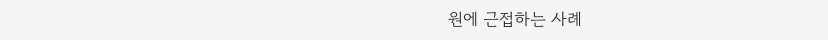원에 근접하는 사례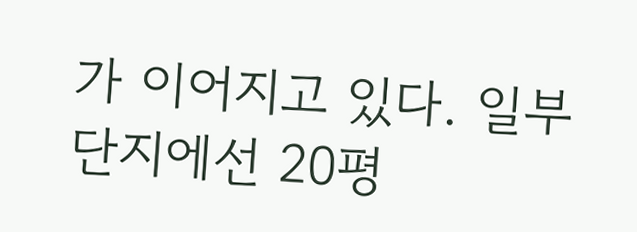가 이어지고 있다. 일부 단지에선 20평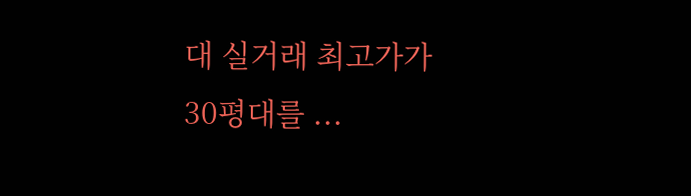대 실거래 최고가가 30평대를 ...